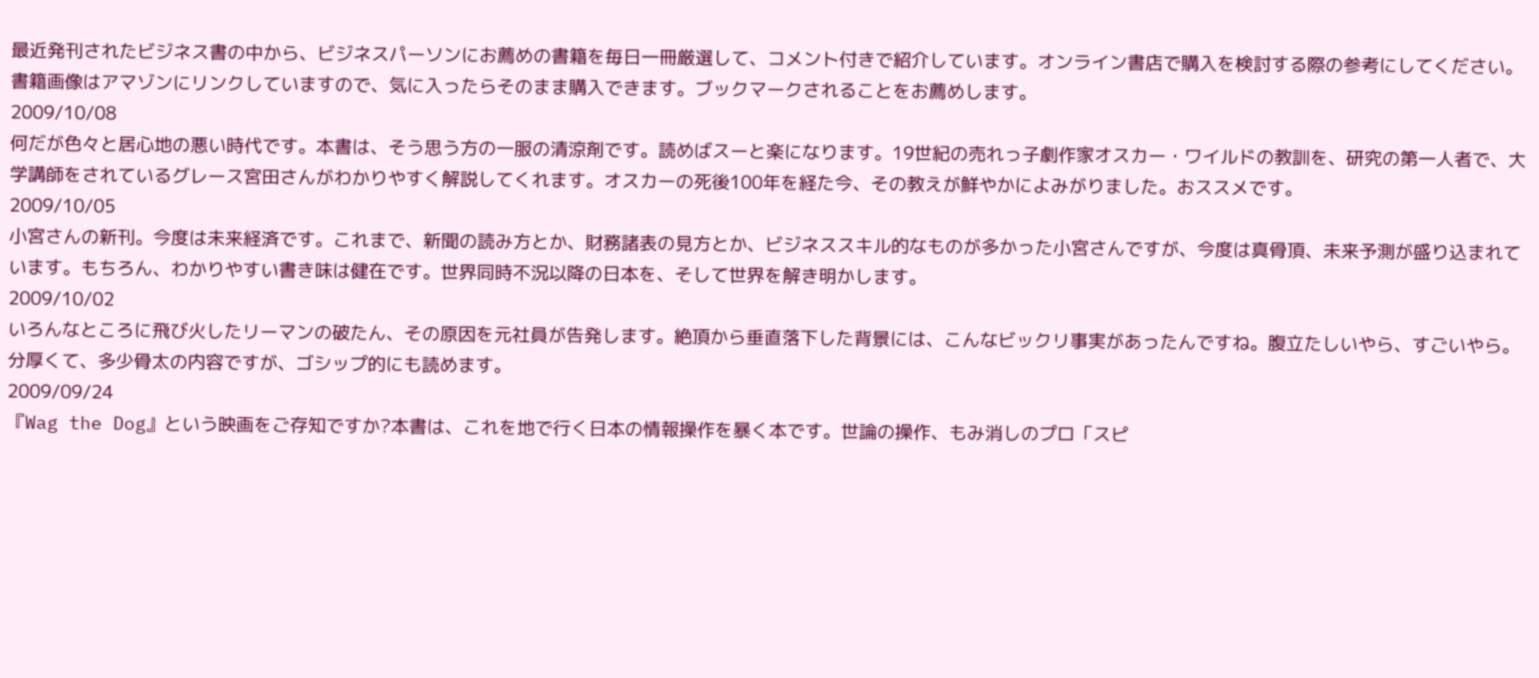最近発刊されたビジネス書の中から、ビジネスパーソンにお薦めの書籍を毎日一冊厳選して、コメント付きで紹介しています。オンライン書店で購入を検討する際の参考にしてください。書籍画像はアマゾンにリンクしていますので、気に入ったらそのまま購入できます。ブックマークされることをお薦めします。
2009/10/08
何だが色々と居心地の悪い時代です。本書は、そう思う方の一服の清涼剤です。読めばスーと楽になります。19世紀の売れっ子劇作家オスカー・ワイルドの教訓を、研究の第一人者で、大学講師をされているグレース宮田さんがわかりやすく解説してくれます。オスカーの死後100年を経た今、その教えが鮮やかによみがりました。おススメです。
2009/10/05
小宮さんの新刊。今度は未来経済です。これまで、新聞の読み方とか、財務諸表の見方とか、ビジネススキル的なものが多かった小宮さんですが、今度は真骨頂、未来予測が盛り込まれています。もちろん、わかりやすい書き味は健在です。世界同時不況以降の日本を、そして世界を解き明かします。
2009/10/02
いろんなところに飛び火したリーマンの破たん、その原因を元社員が告発します。絶頂から垂直落下した背景には、こんなビックリ事実があったんですね。腹立たしいやら、すごいやら。分厚くて、多少骨太の内容ですが、ゴシップ的にも読めます。
2009/09/24
『Wag the Dog』という映画をご存知ですか?本書は、これを地で行く日本の情報操作を暴く本です。世論の操作、もみ消しのプロ「スピ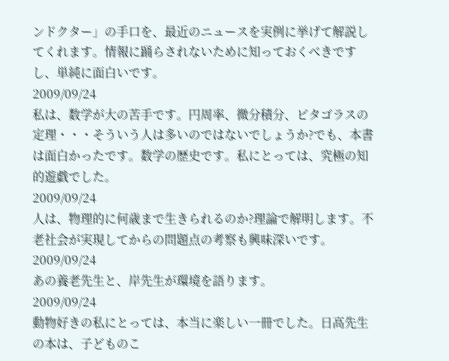ンドクター」の手口を、最近のニュースを実例に挙げて解説してくれます。情報に踊らされないために知っておくべきですし、単純に面白いです。
2009/09/24
私は、数学が大の苦手です。円周率、微分積分、ピタゴラスの定理・・・そういう人は多いのではないでしょうか?でも、本書は面白かったです。数学の歴史です。私にとっては、究極の知的遊戯でした。
2009/09/24
人は、物理的に何歳まで生きられるのか?理論で解明します。不老社会が実現してからの問題点の考察も興味深いです。
2009/09/24
あの養老先生と、岸先生が環境を語ります。
2009/09/24
動物好きの私にとっては、本当に楽しい一冊でした。日高先生の本は、子どものこ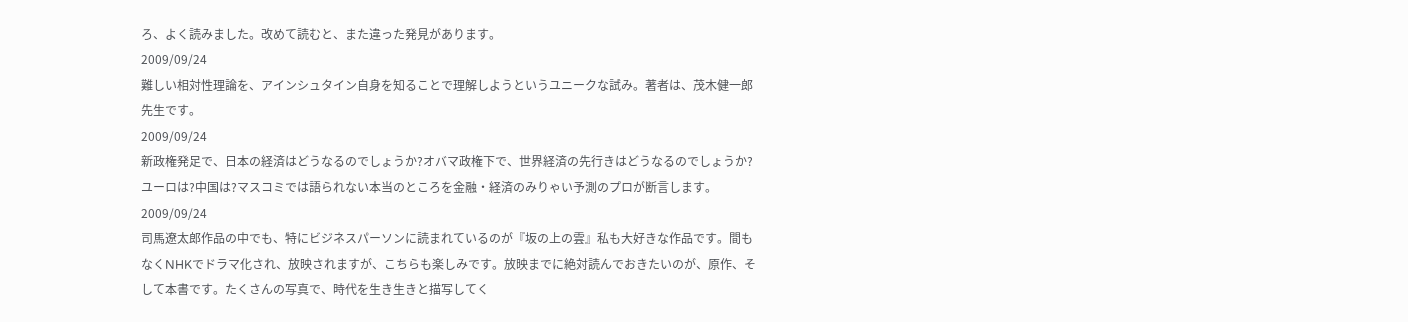ろ、よく読みました。改めて読むと、また違った発見があります。
2009/09/24
難しい相対性理論を、アインシュタイン自身を知ることで理解しようというユニークな試み。著者は、茂木健一郎先生です。
2009/09/24
新政権発足で、日本の経済はどうなるのでしょうか?オバマ政権下で、世界経済の先行きはどうなるのでしょうか?ユーロは?中国は?マスコミでは語られない本当のところを金融・経済のみりゃい予測のプロが断言します。
2009/09/24
司馬遼太郎作品の中でも、特にビジネスパーソンに読まれているのが『坂の上の雲』私も大好きな作品です。間もなくNHKでドラマ化され、放映されますが、こちらも楽しみです。放映までに絶対読んでおきたいのが、原作、そして本書です。たくさんの写真で、時代を生き生きと描写してく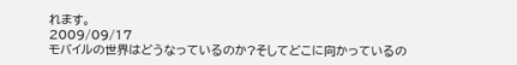れます。
2009/09/17
モバイルの世界はどうなっているのか?そしてどこに向かっているの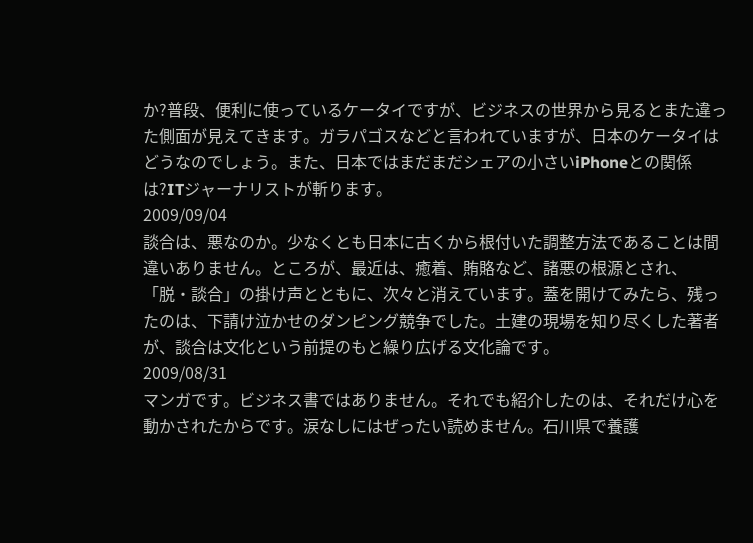か?普段、便利に使っているケータイですが、ビジネスの世界から見るとまた違った側面が見えてきます。ガラパゴスなどと言われていますが、日本のケータイはどうなのでしょう。また、日本ではまだまだシェアの小さいiPhoneとの関係は?ITジャーナリストが斬ります。
2009/09/04
談合は、悪なのか。少なくとも日本に古くから根付いた調整方法であることは間違いありません。ところが、最近は、癒着、賄賂など、諸悪の根源とされ、「脱・談合」の掛け声とともに、次々と消えています。蓋を開けてみたら、残ったのは、下請け泣かせのダンピング競争でした。土建の現場を知り尽くした著者が、談合は文化という前提のもと繰り広げる文化論です。
2009/08/31
マンガです。ビジネス書ではありません。それでも紹介したのは、それだけ心を動かされたからです。涙なしにはぜったい読めません。石川県で養護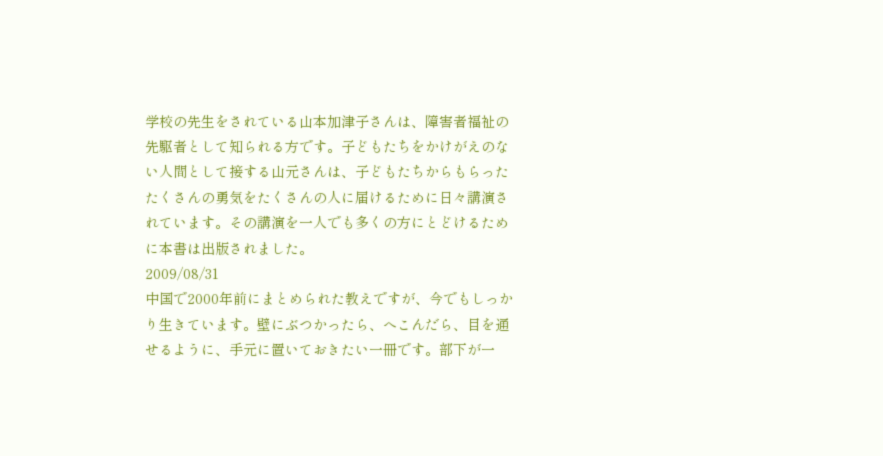学校の先生をされている山本加津子さんは、障害者福祉の先駆者として知られる方です。子どもたちをかけがえのない人間として接する山元さんは、子どもたちからもらったたくさんの勇気をたくさんの人に届けるために日々講演されています。その講演を一人でも多くの方にとどけるために本書は出版されました。
2009/08/31
中国で2000年前にまとめられた教えですが、今でもしっかり生きています。壁にぶつかったら、へこんだら、目を通せるように、手元に置いておきたい一冊です。部下が一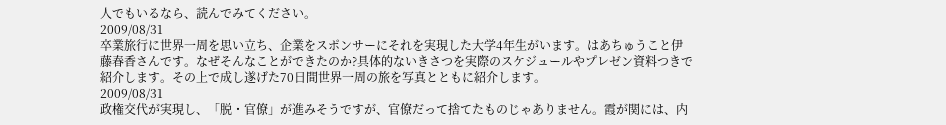人でもいるなら、読んでみてください。
2009/08/31
卒業旅行に世界一周を思い立ち、企業をスポンサーにそれを実現した大学4年生がいます。はあちゅうこと伊藤春香さんです。なぜそんなことができたのか?具体的ないきさつを実際のスケジュールやプレゼン資料つきで紹介します。その上で成し遂げた70日間世界一周の旅を写真とともに紹介します。
2009/08/31
政権交代が実現し、「脱・官僚」が進みそうですが、官僚だって捨てたものじゃありません。霞が関には、内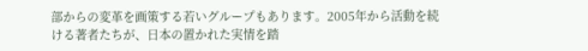部からの変革を画策する若いグループもあります。2005年から活動を続ける著者たちが、日本の置かれた実情を踏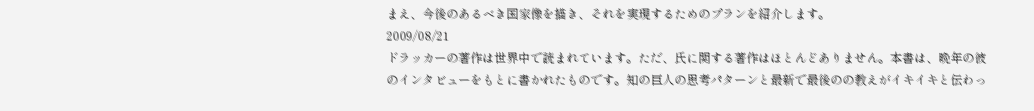まえ、今後のあるべき国家像を描き、それを実現するためのプランを紹介します。
2009/08/21
ドラッカーの著作は世界中で読まれています。ただ、氏に関する著作はほとんどありません。本書は、晩年の彼のインタビューをもとに書かれたものです。知の巨人の思考パターンと最新で最後のの教えがイキイキと伝わっ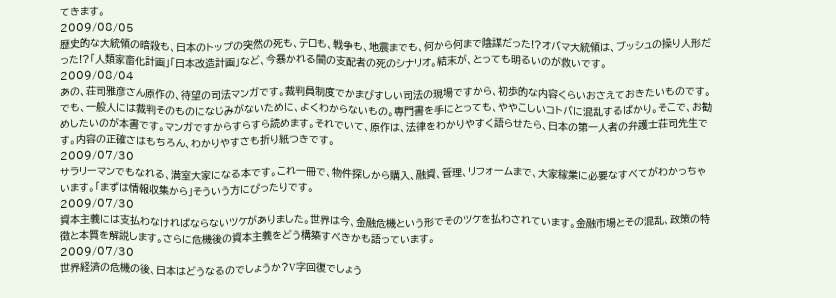てきます。
2009/08/05
歴史的な大統領の暗殺も、日本のトップの突然の死も、テロも、戦争も、地震までも、何から何まで陰謀だった!?オバマ大統領は、ブッシュの操り人形だった!?「人類家畜化計画」「日本改造計画」など、今暴かれる闇の支配者の死のシナリオ。結末が、とっても明るいのが救いです。
2009/08/04
あの、荘司雅彦さん原作の、待望の司法マンガです。裁判員制度でかまびすしい司法の現場ですから、初歩的な内容くらいおさえておきたいものです。でも、一般人には裁判そのものになじみがないために、よくわからないもの。専門書を手にとっても、ややこしいコトバに混乱するばかり。そこで、お勧めしたいのが本書です。マンガですからすらすら読めます。それでいて、原作は、法律をわかりやすく語らせたら、日本の第一人者の弁護士荘司先生です。内容の正確さはもちろん、わかりやすさも折り紙つきです。
2009/07/30
サラリーマンでもなれる、満室大家になる本です。これ一冊で、物件探しから購入、融資、管理、リフォームまで、大家稼業に必要なすべてがわかっちゃいます。「まずは情報収集から」そういう方にぴったりです。
2009/07/30
資本主義には支払わなければならないツケがありました。世界は今、金融危機という形でそのツケを払わされています。金融市場とその混乱、政策の特徴と本質を解説します。さらに危機後の資本主義をどう構築すべきかも語っています。
2009/07/30
世界経済の危機の後、日本はどうなるのでしょうか?V字回復でしょう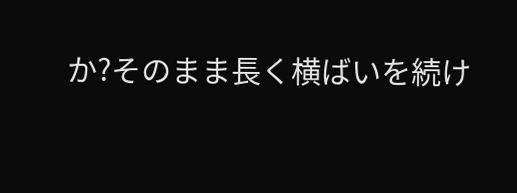か?そのまま長く横ばいを続け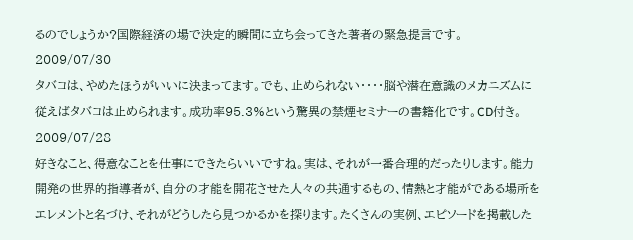るのでしょうか?国際経済の場で決定的瞬間に立ち会ってきた著者の緊急提言です。
2009/07/30
タバコは、やめたほうがいいに決まってます。でも、止められない・・・・脳や潜在意識のメカニズムに従えばタバコは止められます。成功率95.3%という驚異の禁煙セミナーの書籍化です。CD付き。
2009/07/28
好きなこと、得意なことを仕事にできたらいいですね。実は、それが一番合理的だったりします。能力開発の世界的指導者が、自分の才能を開花させた人々の共通するもの、情熱と才能がである場所をエレメントと名づけ、それがどうしたら見つかるかを探ります。たくさんの実例、エピソードを掲載した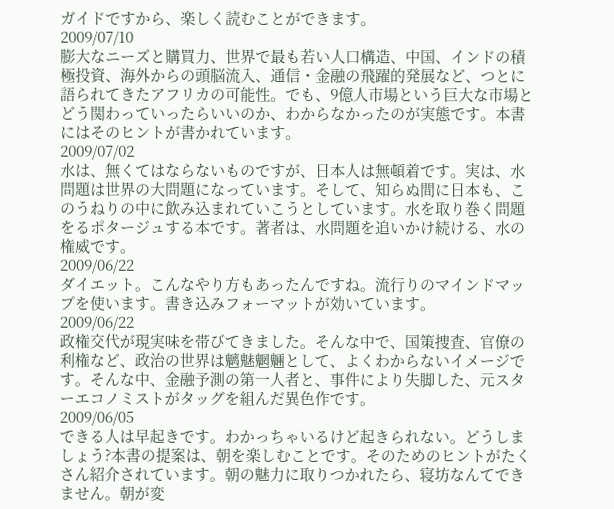ガイドですから、楽しく読むことができます。
2009/07/10
膨大なニーズと購買力、世界で最も若い人口構造、中国、インドの積極投資、海外からの頭脳流入、通信・金融の飛躍的発展など、つとに語られてきたアフリカの可能性。でも、9億人市場という巨大な市場とどう関わっていったらいいのか、わからなかったのが実態です。本書にはそのヒントが書かれています。
2009/07/02
水は、無くてはならないものですが、日本人は無頓着です。実は、水問題は世界の大問題になっています。そして、知らぬ間に日本も、このうねりの中に飲み込まれていこうとしています。水を取り巻く問題をるポタージュする本です。著者は、水問題を追いかけ続ける、水の権威です。
2009/06/22
ダイエット。こんなやり方もあったんですね。流行りのマインドマップを使います。書き込みフォーマットが効いています。
2009/06/22
政権交代が現実味を帯びてきました。そんな中で、国策捜査、官僚の利権など、政治の世界は魑魅魍魎として、よくわからないイメージです。そんな中、金融予測の第一人者と、事件により失脚した、元スターエコノミストがタッグを組んだ異色作です。
2009/06/05
できる人は早起きです。わかっちゃいるけど起きられない。どうしましょう?本書の提案は、朝を楽しむことです。そのためのヒントがたくさん紹介されています。朝の魅力に取りつかれたら、寝坊なんてできません。朝が変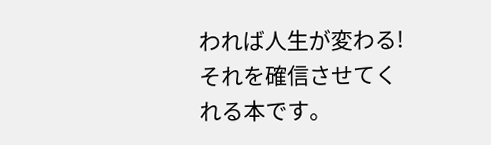われば人生が変わる!それを確信させてくれる本です。